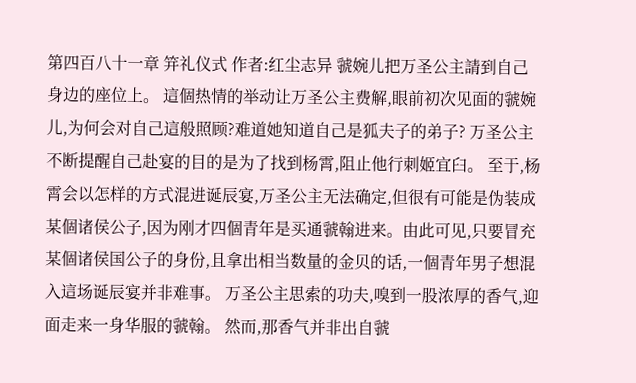第四百八十一章 笄礼仪式 作者:红尘志异 虢婉儿把万圣公主請到自己身边的座位上。 這個热情的举动让万圣公主费解,眼前初次见面的虢婉儿,为何会对自己這般照顾?难道她知道自己是狐夫子的弟子? 万圣公主不断提醒自己赴宴的目的是为了找到杨霄,阻止他行刺姬宜臼。 至于,杨霄会以怎样的方式混进诞辰宴,万圣公主无法确定,但很有可能是伪装成某個诸侯公子,因为刚才四個青年是买通虢翰进来。由此可见,只要冒充某個诸侯国公子的身份,且拿出相当数量的金贝的话,一個青年男子想混入這场诞辰宴并非难事。 万圣公主思索的功夫,嗅到一股浓厚的香气,迎面走来一身华服的虢翰。 然而,那香气并非出自虢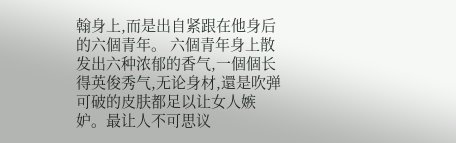翰身上,而是出自紧跟在他身后的六個青年。 六個青年身上散发出六种浓郁的香气,一個個长得英俊秀气,无论身材,還是吹弹可破的皮肤都足以让女人嫉妒。最让人不可思议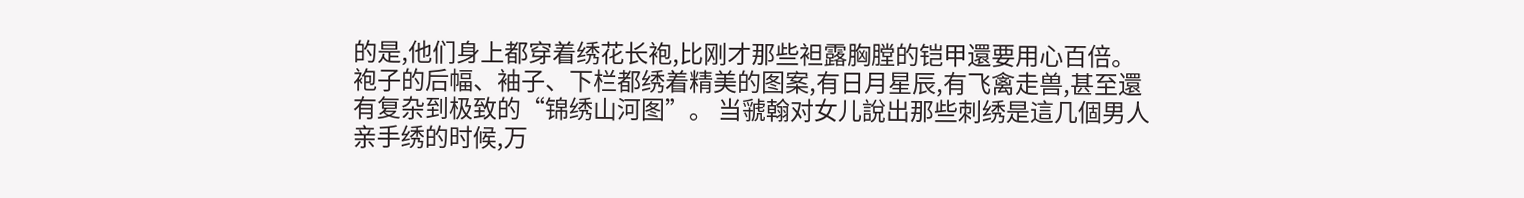的是,他们身上都穿着绣花长袍,比刚才那些袒露胸膛的铠甲還要用心百倍。袍子的后幅、袖子、下栏都绣着精美的图案,有日月星辰,有飞禽走兽,甚至還有复杂到极致的“锦绣山河图”。 当虢翰对女儿說出那些刺绣是這几個男人亲手绣的时候,万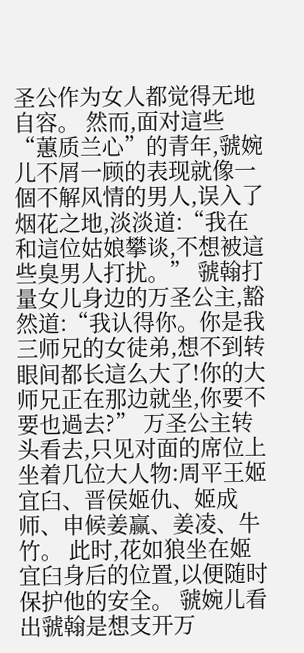圣公作为女人都觉得无地自容。 然而,面对這些“蕙质兰心”的青年,虢婉儿不屑一顾的表现就像一個不解风情的男人,误入了烟花之地,淡淡道:“我在和這位姑娘攀谈,不想被這些臭男人打扰。” 虢翰打量女儿身边的万圣公主,豁然道:“我认得你。你是我三师兄的女徒弟,想不到转眼间都长這么大了!你的大师兄正在那边就坐,你要不要也過去?” 万圣公主转头看去,只见对面的席位上坐着几位大人物:周平王姬宜臼、晋侯姬仇、姬成师、申候姜赢、姜凌、牛竹。 此时,花如狼坐在姬宜臼身后的位置,以便随时保护他的安全。 虢婉儿看出虢翰是想支开万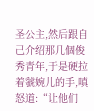圣公主,然后跟自己介绍那几個俊秀青年,于是硬拉着虢婉儿的手,嗔怒道:“让他们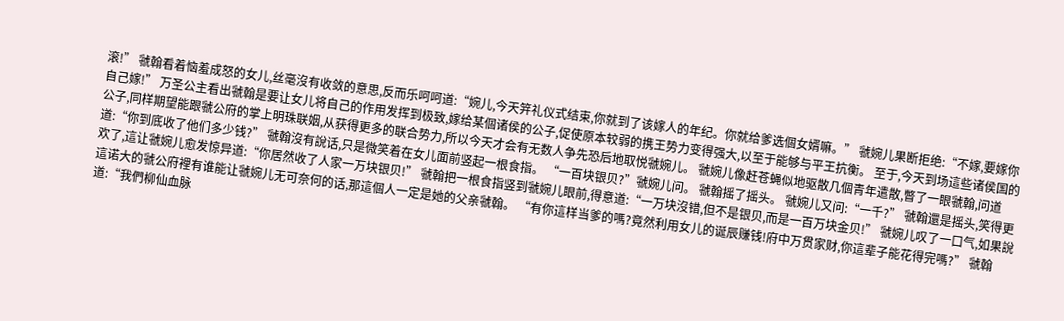滚!” 虢翰看着恼羞成怒的女儿,丝毫沒有收敛的意思,反而乐呵呵道:“婉儿,今天笄礼仪式结束,你就到了该嫁人的年纪。你就给爹选個女婿嘛。” 虢婉儿果断拒绝:“不嫁,要嫁你自己嫁!” 万圣公主看出虢翰是要让女儿将自己的作用发挥到极致,嫁给某個诸侯的公子,促使原本较弱的携王势力变得强大,以至于能够与平王抗衡。 至于,今天到场這些诸侯国的公子,同样期望能跟虢公府的掌上明珠联姻,从获得更多的联合势力,所以今天才会有无数人争先恐后地取悦虢婉儿。 虢婉儿像赶苍蝇似地驱散几個青年遣散,瞥了一眼虢翰,问道道:“你到底收了他们多少钱?” 虢翰沒有說话,只是微笑着在女儿面前竖起一根食指。 “一百块银贝?”虢婉儿问。 虢翰摇了摇头。 虢婉儿又问:“一千?” 虢翰還是摇头,笑得更欢了,這让虢婉儿愈发惊异道:“你居然收了人家一万块银贝!” 虢翰把一根食指竖到虢婉儿眼前,得意道:“一万块沒错,但不是银贝,而是一百万块金贝!” 虢婉儿叹了一口气,如果說這诺大的虢公府裡有谁能让虢婉儿无可奈何的话,那這個人一定是她的父亲虢翰。 “有你這样当爹的嗎?竟然利用女儿的诞辰赚钱!府中万贯家财,你這辈子能花得完嗎?” 虢翰道:“我們柳仙血脉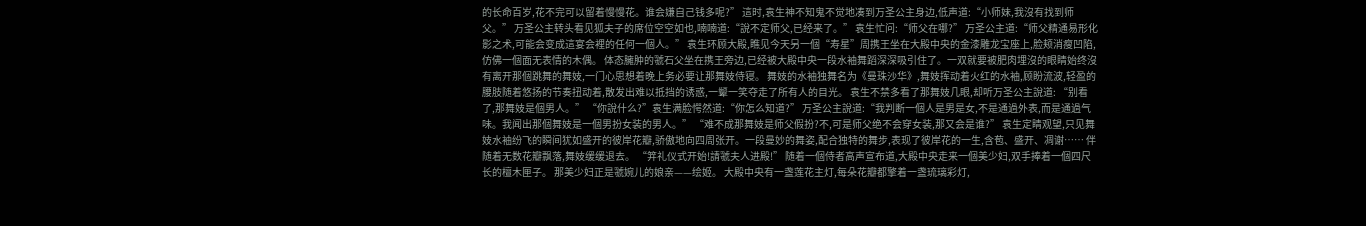的长命百岁,花不完可以留着慢慢花。谁会嫌自己钱多呢?” 這时,袁生神不知鬼不觉地凑到万圣公主身边,低声道:“小师妹,我沒有找到师父。” 万圣公主转头看见狐夫子的席位空空如也,喃喃道:“說不定师父,已经来了。” 袁生忙问:“师父在哪?” 万圣公主道:“师父精通易形化影之术,可能会变成這宴会裡的任何一個人。” 袁生环顾大殿,瞧见今天另一個“寿星”周携王坐在大殿中央的金漆雕龙宝座上,脸颊消瘦凹陷,仿佛一個面无表情的木偶。 体态臃肿的虢石父坐在携王旁边,已经被大殿中央一段水袖舞蹈深深吸引住了。一双就要被肥肉埋沒的眼睛始终沒有离开那個跳舞的舞妓,一门心思想着晚上务必要让那舞妓侍寝。 舞妓的水袖独舞名为《曼珠沙华》,舞妓挥动着火红的水袖,顾盼流波,轻盈的腰肢随着悠扬的节奏扭动着,散发出难以抵挡的诱惑,一颦一笑夺走了所有人的目光。 袁生不禁多看了那舞妓几眼,却听万圣公主說道: “别看了,那舞妓是個男人。” “你說什么?”袁生满脸愕然道:“你怎么知道?” 万圣公主說道:“我判断一個人是男是女,不是通過外表,而是通過气味。我闻出那個舞妓是一個男扮女装的男人。” “难不成那舞妓是师父假扮?不,可是师父绝不会穿女装,那又会是谁?” 袁生定睛观望,只见舞妓水袖纷飞的瞬间犹如盛开的彼岸花瓣,骄傲地向四周张开。一段曼妙的舞姿,配合独特的舞步,表现了彼岸花的一生,含苞、盛开、凋谢…… 伴随着无数花瓣飘落,舞妓缓缓退去。 “笄礼仪式开始!請虢夫人进殿!” 随着一個侍者高声宣布道,大殿中央走来一個美少妇,双手捧着一個四尺长的檀木匣子。 那美少妇正是虢婉儿的娘亲——绘姬。 大殿中央有一盏莲花主灯,每朵花瓣都擎着一盏琉璃彩灯,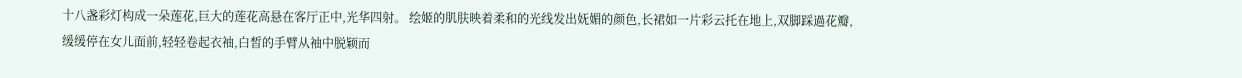十八盏彩灯构成一朵莲花,巨大的莲花高悬在客厅正中,光华四射。 绘姬的肌肤映着柔和的光线发出妩媚的颜色,长裙如一片彩云托在地上,双脚踩過花瓣,缓缓停在女儿面前,轻轻卷起衣袖,白皙的手臂从袖中脱颖而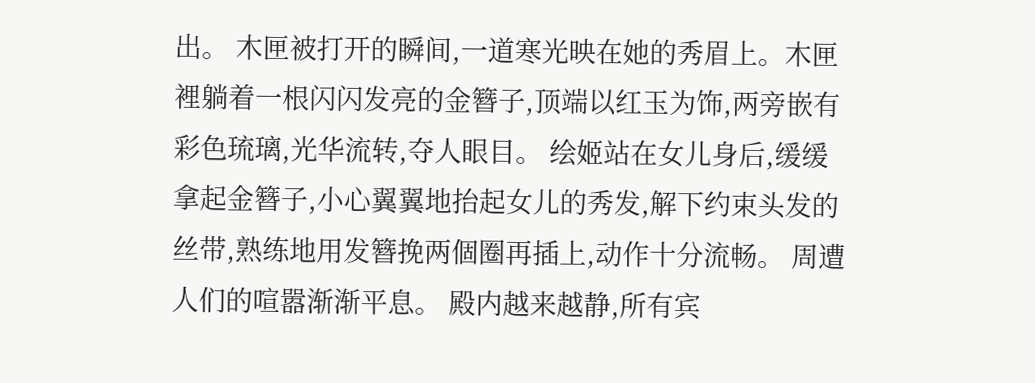出。 木匣被打开的瞬间,一道寒光映在她的秀眉上。木匣裡躺着一根闪闪发亮的金簪子,顶端以红玉为饰,两旁嵌有彩色琉璃,光华流转,夺人眼目。 绘姬站在女儿身后,缓缓拿起金簪子,小心翼翼地抬起女儿的秀发,解下约束头发的丝带,熟练地用发簪挽两個圈再插上,动作十分流畅。 周遭人们的喧嚣渐渐平息。 殿内越来越静,所有宾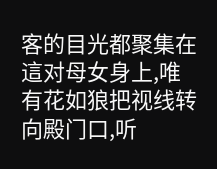客的目光都聚集在這对母女身上,唯有花如狼把视线转向殿门口,听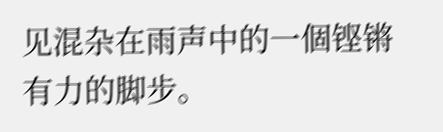见混杂在雨声中的一個铿锵有力的脚步。